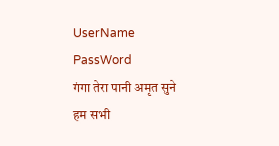UserName
PassWord
गंगा तेरा पानी अमृत सुने
हम सभी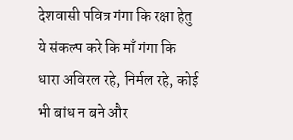देशवासी पवित्र गंगा कि रक्षा हेतु ये संकल्प करे कि माँ गंगा कि धारा अविरल रहे, निर्मल रहे, कोई भी बांध न बने और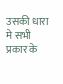उसकी धारा मे सभी प्रकार के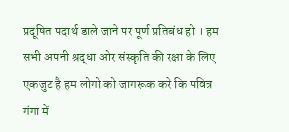प्रदूषित पदार्थ डाले जाने पर पूर्ण प्रतिबंध हो । हम सभी अपनी श्रद्धा ओर संस्कृति की रक्षा के लिए एकजुट है हम लोगो को जागरूक करे कि पवित्र गंगा में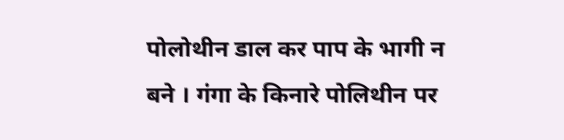पोलोथीन डाल कर पाप के भागी न बने । गंगा के किनारे पोलिथीन पर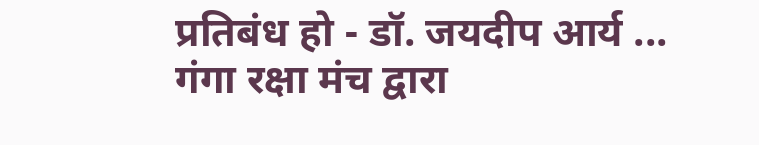प्रतिबंध हो - डॉ. जयदीप आर्य ... गंगा रक्षा मंच द्वारा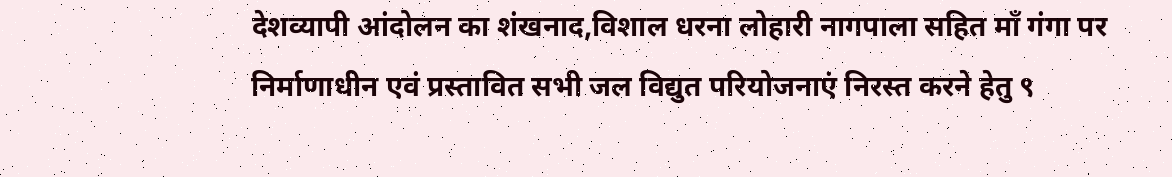देशव्यापी आंदोलन का शंखनाद,विशाल धरना लोहारी नागपाला सहित माँ गंगा पर निर्माणाधीन एवं प्रस्तावित सभी जल विद्युत परियोजनाएं निरस्त करने हेतु ९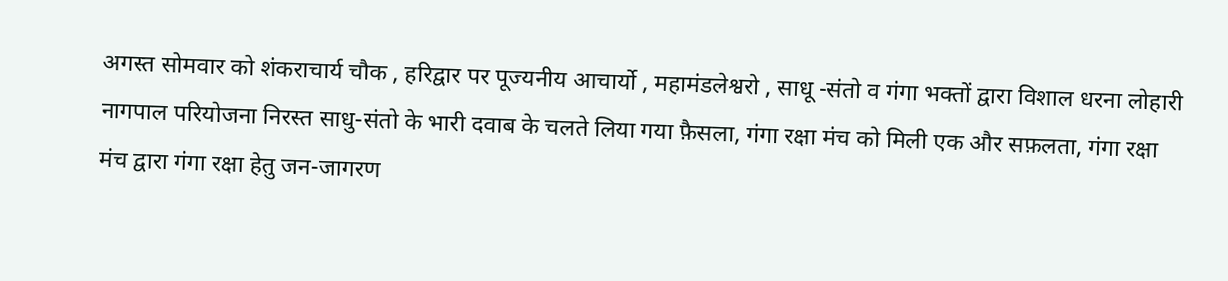अगस्त सोमवार को शंकराचार्य चौक , हरिद्वार पर पूज्यनीय आचार्यो , महामंडलेश्वरो , साधू -संतो व गंगा भक्तों द्वारा विशाल धरना लोहारी नागपाल परियोजना निरस्त साधु-संतो के भारी दवाब के चलते लिया गया फ़ैसला, गंगा रक्षा मंच को मिली एक और सफ़लता, गंगा रक्षा मंच द्वारा गंगा रक्षा हेतु जन-जागरण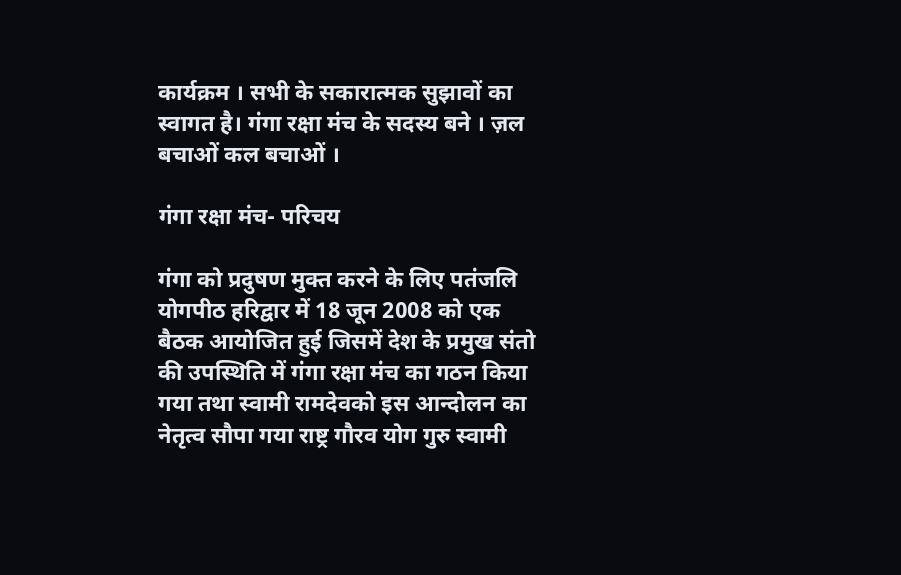कार्यक्रम । सभी के सकारात्मक सुझावों का स्वागत है। गंगा रक्षा मंच के सदस्य बने । ज़ल बचाओं कल बचाओं ।

गंगा रक्षा मंच- परिचय

गंगा को प्रदुषण मुक्त करने के लिए पतंजलि योगपीठ हरिद्वार में 18 जून 2008 को एक बैठक आयोजित हुई जिसमें देश के प्रमुख संतो की उपस्थिति में गंगा रक्षा मंच का गठन किया गया तथा स्वामी रामदेवको इस आन्दोलन का नेतृत्व सौपा गया राष्ट्र गौरव योग गुरु स्वामी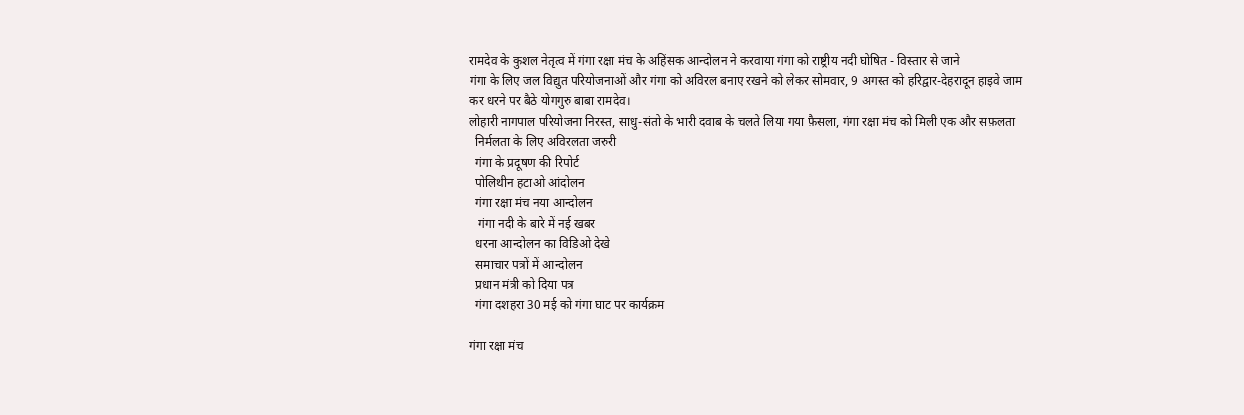रामदेव के कुशल नेतृत्व में गंगा रक्षा मंच के अहिंसक आन्दोलन ने करवाया गंगा को राष्ट्रीय नदी घोषित - विस्तार से जाने
गंगा के लिए जल विद्युत परियोजनाओं और गंगा को अविरल बनाए रखने को लेकर सोमवार, 9 अगस्त को हरिद्वार-देहरादून हाइवे जाम कर धरने पर बैठे योगगुरु बाबा रामदेव।
लोहारी नागपाल परियोजना निरस्त, साधु-संतो के भारी दवाब के चलते लिया गया फ़ैसला, गंगा रक्षा मंच को मिली एक और सफ़लता
  निर्मलता के लिए अविरलता जरुरी
  गंगा के प्रदूषण की रिपोर्ट
  पोलिथीन हटाओ आंदोलन
  गंगा रक्षा मंच नया आन्दोलन
   गंगा नदी के बारे में नई खबर
  धरना आन्दोलन का विडिओ देखे
  समाचार पत्रों में आन्दोलन
  प्रधान मंत्री को दिया पत्र
  गंगा दशहरा 30 मई को गंगा घाट पर कार्यक्रम

गंगा रक्षा मंच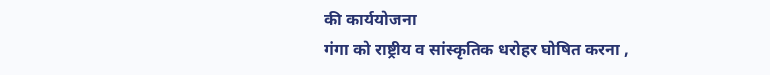की कार्ययोजना
गंगा को राष्ट्रीय व सांस्कृतिक धरोहर घोषित करना ,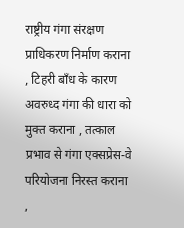राष्ट्रीय गंगा संरक्षण प्राधिकरण निर्माण कराना , टिहरी बाँध के कारण अवरुध्द गंगा की धारा को मुक्त कराना , तत्काल प्रभाव से गंगा एक्सप्रेस-वे परियोजना निरस्त कराना ,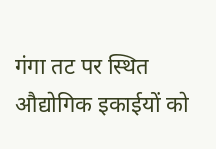गंगा तट पर स्थित औद्योगिक इकाईयों को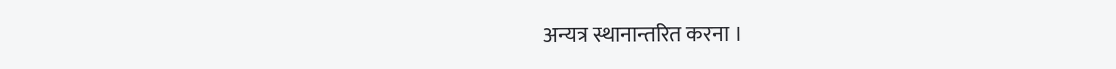अन्यत्र स्थानान्तरित करना ।